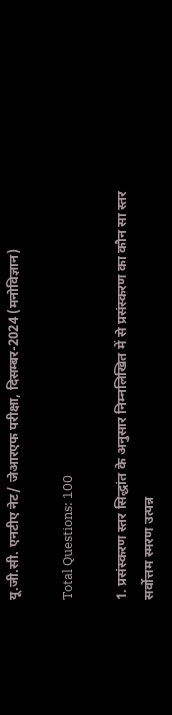यू.जी.सी. एनटीए नेट/ जेआरएफ परीक्षा, दिसम्बर-2024 (मनोविज्ञान)

Total Questions: 100

1. प्रसंस्करण स्तर सिद्धांत के अनुसार निम्नलिखित में से प्रसंस्करण का कौन सा स्तर सर्वोत्तम स्मरण उत्पन्न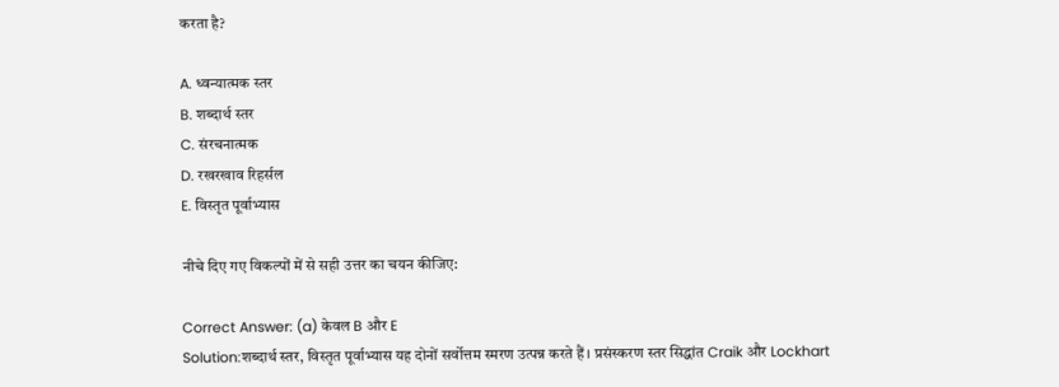करता है?

A. ध्वन्यात्मक स्तर
B. शब्दार्थ स्तर
C. संरचनात्मक
D. रखरखाव रिहर्सल
E. विस्तृत पूर्वाभ्यास

नीचे दिए गए विकल्पों में से सही उत्तर का चयन कीजिए:

Correct Answer: (a) केवल B और E
Solution:शब्दार्थ स्तर, विस्तृत पूर्वाभ्यास यह दोनों सर्वोत्तम स्मरण उत्पन्न करते हैं। प्रसंस्करण स्तर सिद्धांत Craik और Lockhart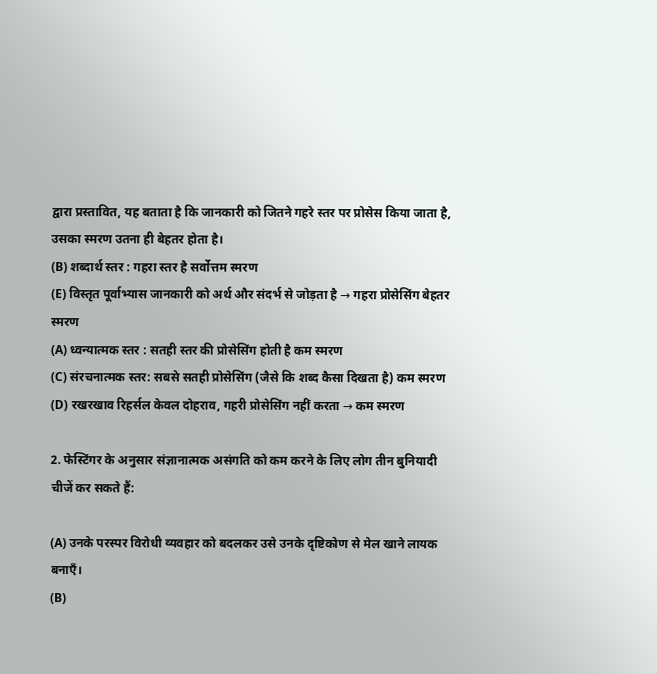द्वारा प्रस्तावित, यह बताता है कि जानकारी को जितने गहरे स्तर पर प्रोसेस किया जाता है, उसका स्मरण उतना ही बेहतर होता है।
(B) शब्दार्थ स्तर : गहरा स्तर है सर्वोत्तम स्मरण
(E) विस्तृत पूर्वाभ्यास जानकारी को अर्थ और संदर्भ से जोड़ता है → गहरा प्रोसेसिंग बेहतर स्मरण
(A) ध्वन्यात्मक स्तर : सतही स्तर की प्रोसेसिंग होती है कम स्मरण
(C) संरचनात्मक स्तर: सबसे सतही प्रोसेसिंग (जैसे कि शब्द कैसा दिखता है) कम स्मरण
(D) रखरखाव रिहर्सल केवल दोहराव, गहरी प्रोसेसिंग नहीं करता → कम स्मरण

2. फेस्टिंगर के अनुसार संज्ञानात्मक असंगति को कम करने के लिए लोग तीन बुनियादी चीजें कर सकते हैं:

(A) उनके परस्पर विरोधी व्यवहार को बदलकर उसे उनके दृष्टिकोण से मेल खाने लायक बनाएँ।
(B)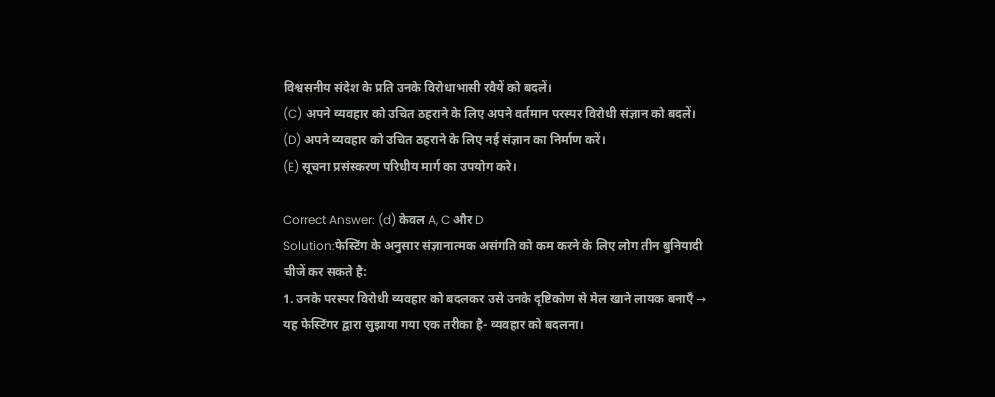विश्वसनीय संदेश के प्रति उनके विरोधाभासी रवैयें को बदलें।
(C) अपने व्यवहार को उचित ठहराने के लिए अपने वर्तमान परस्पर विरोधी संज्ञान को बदलें।
(D) अपने व्यवहार को उचित ठहराने के लिए नई संज्ञान का निर्माण करें।
(E) सूचना प्रसंस्करण परिधीय मार्ग का उपयोग करे।

Correct Answer: (d) केवल A, C और D
Solution:फेस्टिंग के अनुसार संज्ञानात्मक असंगति को कम करने के लिए लोग तीन बुनियादी चीजें कर सकते है:
1. उनके परस्पर विरोधी व्यवहार को बदलकर उसे उनके दृष्टिकोण से मेल खाने लायक बनाएँ → यह फेस्टिंगर द्वारा सुझाया गया एक तरीका है- व्यवहार को बदलना।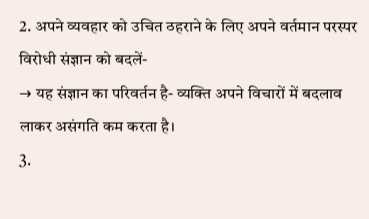2. अपने व्यवहार को उचित ठहराने के लिए अपने वर्तमान परस्पर विरोधी संज्ञान को बदलें-
→ यह संज्ञान का परिवर्तन है- व्यक्ति अपने विचारों में बदलाव लाकर असंगति कम करता है।
3.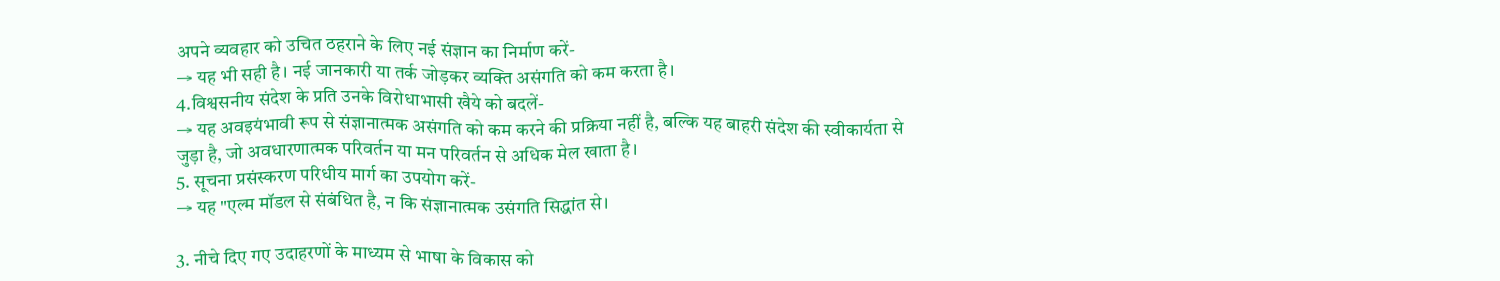अपने व्यवहार को उचित ठहराने के लिए नई संज्ञान का निर्माण करें-
→ यह भी सही है। नई जानकारी या तर्क जोड़कर व्यक्ति असंगति को कम करता है।
4.विश्वसनीय संदेश के प्रति उनके विरोधाभासी खैये को बदलें-
→ यह अवइयंभावी रूप से संज्ञानात्मक असंगति को कम करने की प्रक्रिया नहीं है, बल्कि यह बाहरी संदेश की स्वीकार्यता से जुड़ा है, जो अवधारणात्मक परिवर्तन या मन परिवर्तन से अधिक मेल खाता है।
5. सूचना प्रसंस्करण परिधीय मार्ग का उपयोग करें-
→ यह "एल्म मॉडल से संबंधित है, न कि संज्ञानात्मक उसंगति सिद्धांत से।

3. नीचे दिए गए उदाहरणों के माध्यम से भाषा के विकास को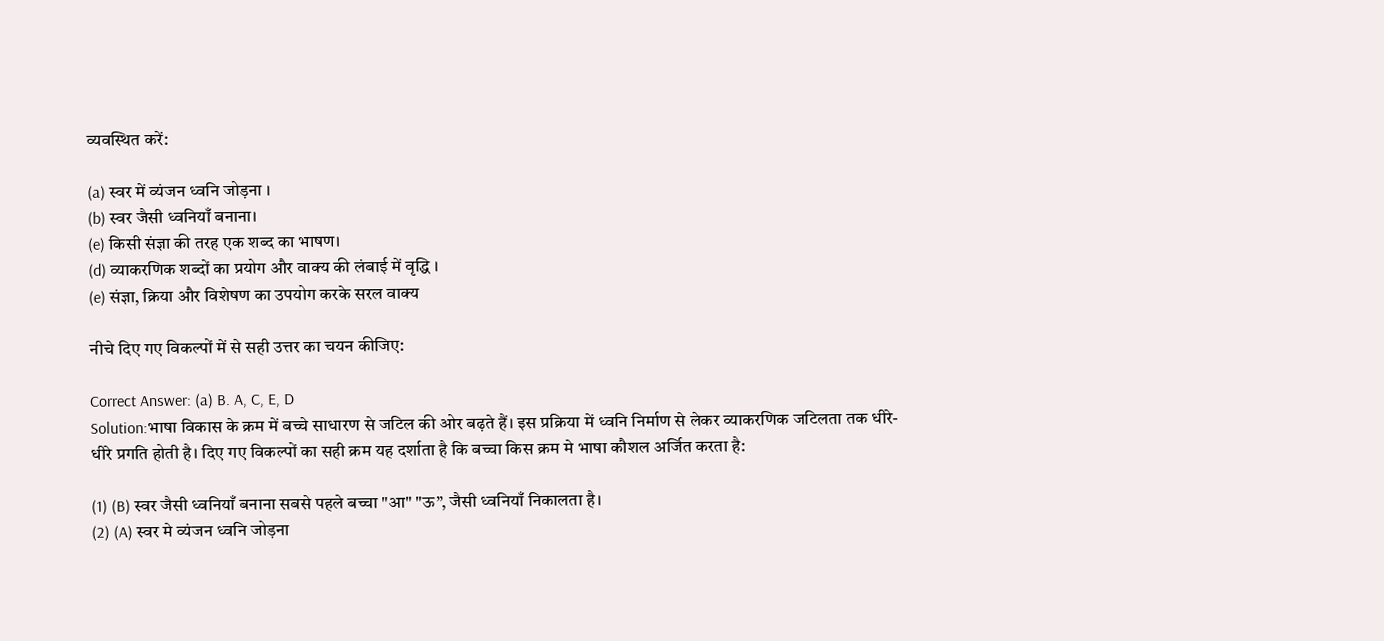व्यवस्थित करें:

(a) स्वर में व्यंजन ध्वनि जोड़ना ।
(b) स्वर जैसी ध्वनियाँ बनाना।
(e) किसी संज्ञा की तरह एक शब्द का भाषण।
(d) व्याकरणिक शब्दों का प्रयोग और वाक्य की लंबाई में वृद्धि ।
(e) संज्ञा, क्रिया और विशेषण का उपयोग करके सरल वाक्य

नीचे दिए गए विकल्पों में से सही उत्तर का चयन कीजिए:

Correct Answer: (a) B. A, C, E, D
Solution:भाषा विकास के क्रम में बच्चे साधारण से जटिल की ओर बढ़ते हैं। इस प्रक्रिया में ध्वनि निर्माण से लेकर व्याकरणिक जटिलता तक धीरे-धीरे प्रगति होती है। दिए गए विकल्पों का सही क्रम यह दर्शाता है कि बच्चा किस क्रम मे भाषा कौशल अर्जित करता है:

(1) (B) स्वर जैसी ध्वनियाँ बनाना सबसे पहले बच्चा "आ" "ऊ”, जैसी ध्वनियाँ निकालता है।
(2) (A) स्वर मे व्यंजन ध्वनि जोड़ना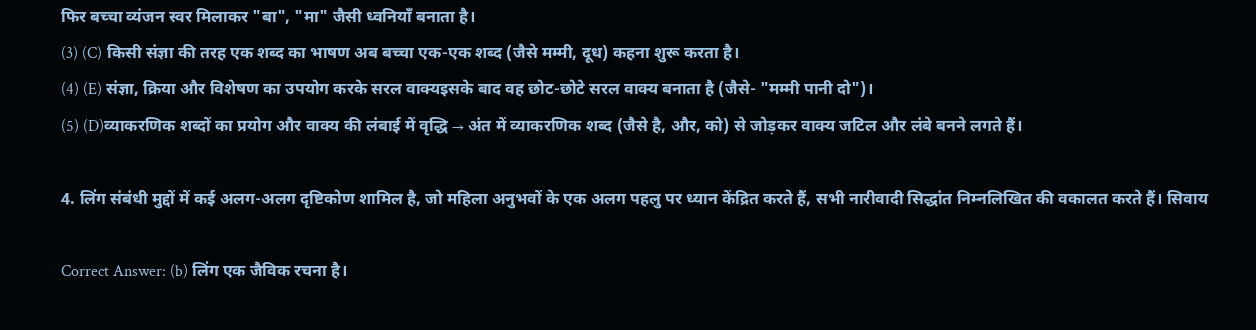फिर बच्चा व्यंजन स्वर मिलाकर "बा", "मा" जैसी ध्वनियाँ बनाता है।
(3) (C) किसी संज्ञा की तरह एक शब्द का भाषण अब बच्चा एक-एक शब्द (जैसे मम्मी, दूध) कहना शुरू करता है।
(4) (E) संज्ञा, क्रिया और विशेषण का उपयोग करके सरल वाक्यइसके बाद वह छोट-छोटे सरल वाक्य बनाता है (जैसे- "मम्मी पानी दो")।
(5) (D)व्याकरणिक शब्दों का प्रयोग और वाक्य की लंबाई में वृद्धि → अंत में व्याकरणिक शब्द (जैसे है, और, को) से जोड़कर वाक्य जटिल और लंबे बनने लगते हैं।

4. लिंग संबंधी मुद्दों में कई अलग-अलग दृष्टिकोण शामिल है, जो महिला अनुभवों के एक अलग पहलु पर ध्यान केंद्रित करते हैं, सभी नारीवादी सिद्धांत निम्नलिखित की वकालत करते हैं। सिवाय

Correct Answer: (b) लिंग एक जैविक रचना है।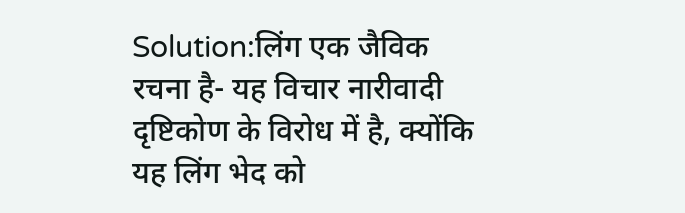Solution:लिंग एक जैविक रचना है- यह विचार नारीवादी दृष्टिकोण के विरोध में है, क्योंकि यह लिंग भेद को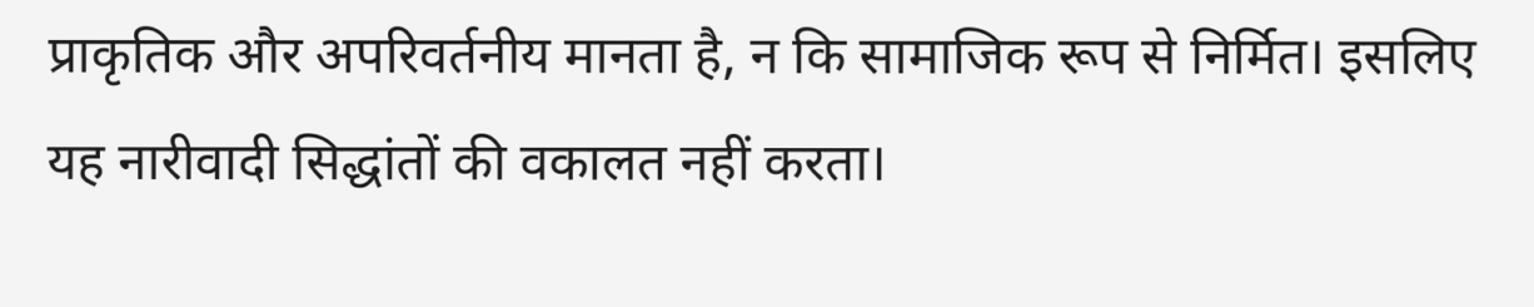प्राकृतिक और अपरिवर्तनीय मानता है, न कि सामाजिक रूप से निर्मित। इसलिए यह नारीवादी सिद्धांतों की वकालत नहीं करता।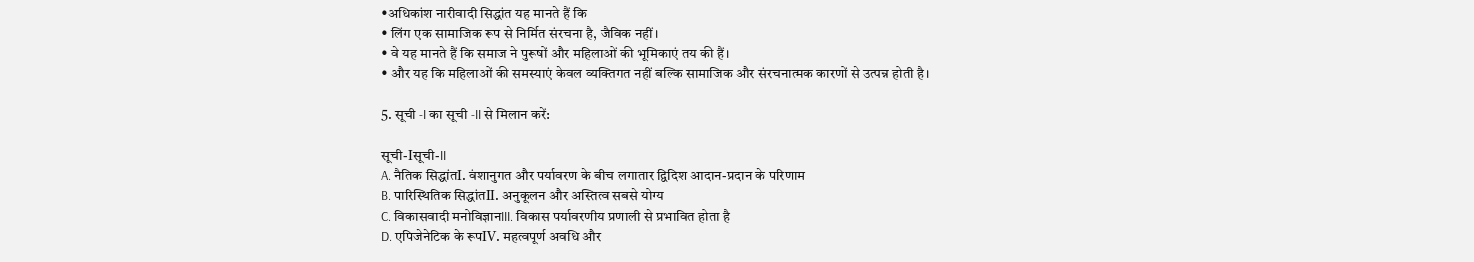•अधिकांश नारीवादी सिद्धांत यह मानते हैं कि
• लिंग एक सामाजिक रूप से निर्मित संरचना है, जैविक नहीं।
• वे यह मानते हैं कि समाज ने पुरूषों और महिलाओं की भूमिकाएं तय की हैं।
• और यह कि महिलाओं की समस्याएं केवल व्यक्तिगत नहीं बल्कि सामाजिक और संरचनात्मक कारणों से उत्पन्न होती है।

5. सूची -I का सूची -II से मिलान करें:

सूची-Iसूची-II
A. नैतिक सिद्धांतI. वंशानुगत और पर्यावरण के बीच लगातार द्विदिश आदान-प्रदान के परिणाम
B. पारिस्थितिक सिद्धांतII. अनुकूलन और अस्तित्व सबसे योग्य
C. विकासवादी मनोविज्ञानIII. विकास पर्यावरणीय प्रणाली से प्रभावित होता है
D. एपिजेनेटिक के रूपIV. महत्वपूर्ण अवधि और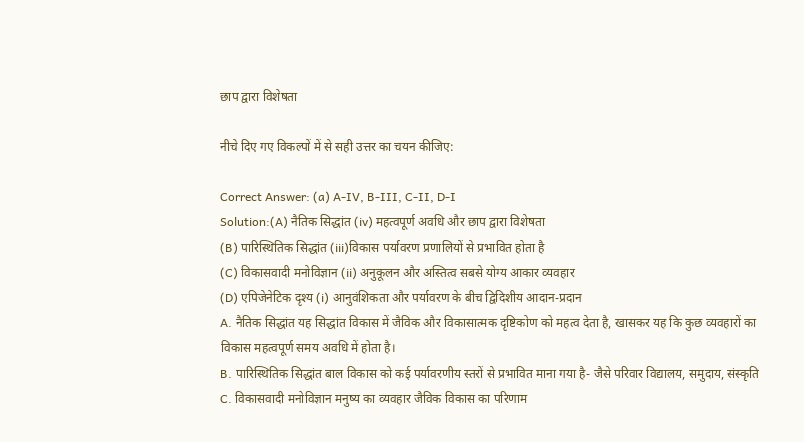छाप द्वारा विशेषता

नीचे दिए गए विकल्पों में से सही उत्तर का चयन कीजिए:

Correct Answer: (a) A-IV, B-III, C-II, D-I
Solution:(A) नैतिक सिद्धांत (iv) महत्वपूर्ण अवधि और छाप द्वारा विशेषता
(B) पारिस्थितिक सिद्धांत (iii)विकास पर्यावरण प्रणालियों से प्रभावित होता है
(C) विकासवादी मनोविज्ञान (ii) अनुकूलन और अस्तित्व सबसे योग्य आकार व्यवहार
(D) एपिजेनेटिक दृश्य (i) आनुवंशिकता और पर्यावरण के बीच द्विदिशीय आदान-प्रदान
A. नैतिक सिद्धांत यह सिद्धांत विकास में जैविक और विकासात्मक दृष्टिकोण को महत्व देता है, खासकर यह कि कुछ व्यवहारों का विकास महत्वपूर्ण समय अवधि में होता है।
B. पारिस्थितिक सिद्धांत बाल विकास को कई पर्यावरणीय स्तरों से प्रभावित माना गया है- जैसे परिवार विद्यालय, समुदाय, संस्कृति
C. विकासवादी मनोविज्ञान मनुष्य का व्यवहार जैविक विकास का परिणाम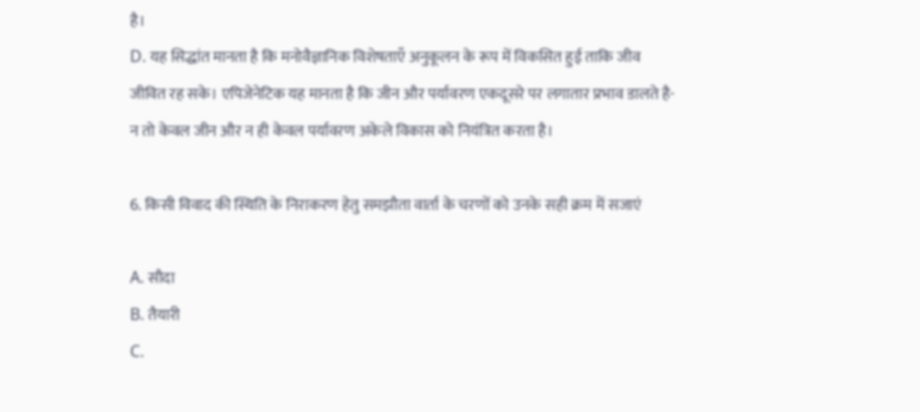है।
D. यह सिद्धांत मानता है कि मनोवैज्ञानिक विशेषताएँ अनुकूलन के रूप में विकसित हुई ताकि जीव जीवित रह सके। एपिजेनेटिक यह मानता है कि जीन और पर्यावरण एकदूसरे पर लगातार प्रभाव डालते है-न तो केवल जीन और न ही केवल पर्यावरण अकेले विकास को नियंत्रित करता है।

6. किसी विवाद की स्थिति के निराकरण हेतु समझौता वार्ता के चरणों को उनके सही क्रम में सजाएं

A. सौदा
B. तैयारी
C.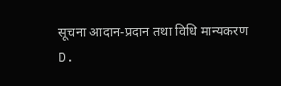सूचना आदान-प्रदान तथा विधि मान्यकरण
D.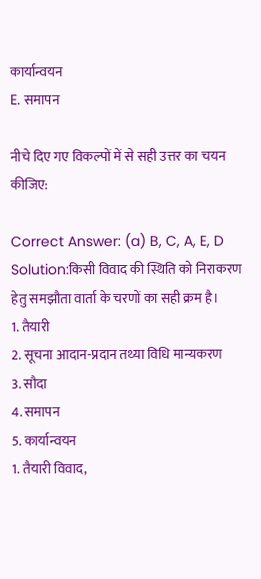कार्यान्वयन
E. समापन

नीचे दिए गए विकल्पों में से सही उत्तर का चयन कीजिए:

Correct Answer: (a) B, C, A, E, D
Solution:किसी विवाद की स्थिति को निराकरण हेतु समझौता वार्ता के चरणों का सही क्रम है।
1. तैयारी
2. सूचना आदान-प्रदान तथ्या विधि मान्यकरण
3. सौदा
4. समापन
5. कार्यान्वयन
1. तैयारी विवाद,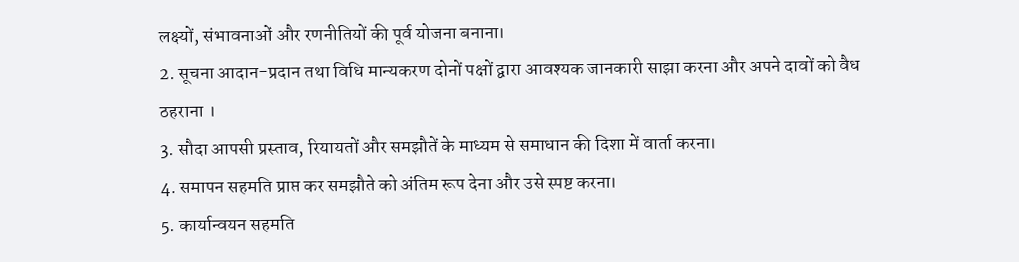लक्ष्यों, संभावनाओं और रणनीतियों की पूर्व योजना बनाना।
2. सूचना आदान-प्रदान तथा विधि मान्यकरण दोनों पक्षों द्वारा आवश्यक जानकारी साझा करना और अपने दावों को वैध ठहराना ।
3. सौदा आपसी प्रस्ताव, रियायतों और समझौतें के माध्यम से समाधान की दिशा में वार्ता करना।
4. समापन सहमति प्राप्त कर समझौते को अंतिम रूप देना और उसे स्पष्ट करना।
5. कार्यान्वयन सहमति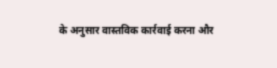के अनुसार वास्तविक कार्रवाई करना और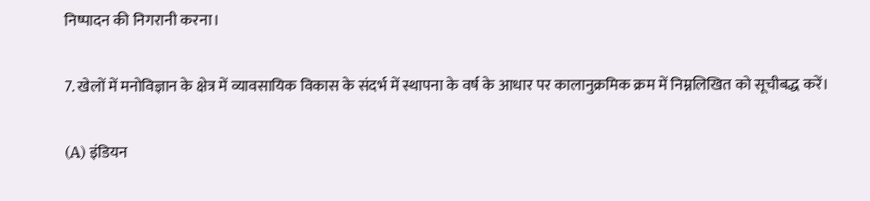निष्पादन की निगरानी करना।

7. खेलों में मनोविज्ञान के क्षेत्र में व्यावसायिक विकास के संदर्भ में स्थापना के वर्ष के आधार पर कालानुक्रमिक क्रम में निम्नलिखित को सूचीबद्ध करें।

(A) इंडियन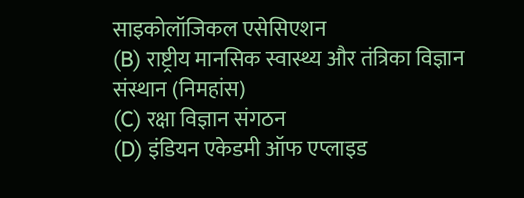साइकोलॉजिकल एसेसिएशन
(B) राष्ट्रीय मानसिक स्वास्थ्य और तंत्रिका विज्ञान संस्थान (निमहांस)
(C) रक्षा विज्ञान संगठन
(D) इंडियन एकेडमी ऑफ एप्लाइड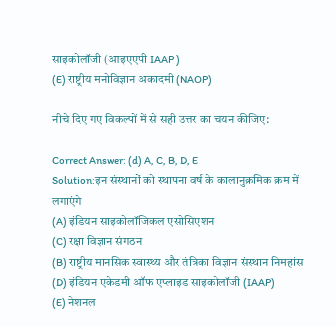साइकोलॉजी (आइएएपी IAAP )
(E) राष्ट्रीय मनोविज्ञान अकादमी (NAOP)

नीचे दिए गए विकल्पों में से सही उत्तर का चयन कीजिए:

Correct Answer: (d) A, C, B, D, E
Solution:इन संस्थानों को स्थापना वर्ष के कालानुक्रमिक क्रम में लगाएंगे
(A) इंडियन साइकोलॉजिकल एसोसिएशन
(C) रक्षा विज्ञान संगठन
(B) राष्ट्रीय मानसिक स्वास्थ्य और तंत्रिका विज्ञान संस्थान निमहांस
(D) इंडियन एकेडमी ऑफ एप्लाइड साइकोलॉजी (IAAP)
(E) नेशनल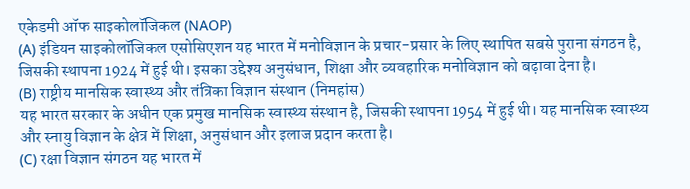एकेडमी ऑफ साइकोलॉजिकल (NAOP)
(A) इंडियन साइकोलॉजिकल एसोसिएशन यह भारत में मनोविज्ञान के प्रचार-प्रसार के लिए स्थापित सबसे पुराना संगठन है, जिसकी स्थापना 1924 में हुई थी। इसका उद्देश्य अनुसंधान, शिक्षा और व्यवहारिक मनोविज्ञान को बढ़ावा देना है।
(B) राष्ट्रीय मानसिक स्वास्थ्य और तंत्रिका विज्ञान संस्थान (निमहांस)
यह भारत सरकार के अधीन एक प्रमुख मानसिक स्वास्थ्य संस्थान है, जिसकी स्थापना 1954 में हुई थी। यह मानसिक स्वास्थ्य और स्नायु विज्ञान के क्षेत्र में शिक्षा, अनुसंधान और इलाज प्रदान करता है।
(C) रक्षा विज्ञान संगठन यह भारत में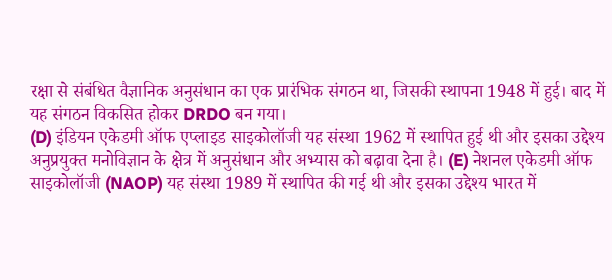रक्षा से संबंधित वैज्ञानिक अनुसंधान का एक प्रारंभिक संगठन था, जिसकी स्थापना 1948 में हुई। बाद में यह संगठन विकसित होकर DRDO बन गया।
(D) इंडियन एकेडमी ऑफ एप्लाइड साइकोलॉजी यह संस्था 1962 में स्थापित हुई थी और इसका उद्देश्य अनुप्रयुक्त मनोविज्ञान के क्षेत्र में अनुसंधान और अभ्यास को बढ़ावा देना है। (E) नेशनल एकेडमी ऑफ साइकोलॉजी (NAOP) यह संस्था 1989 में स्थापित की गई थी और इसका उद्देश्य भारत में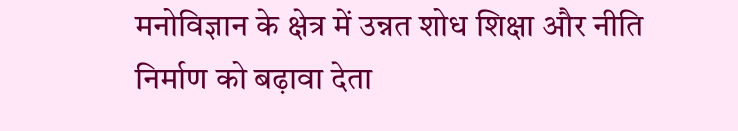मनोविज्ञान के क्षेत्र में उन्नत शोध शिक्षा और नीति निर्माण को बढ़ावा देता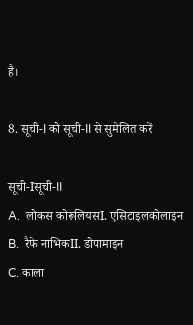है।

8. सूची-I को सूची-II से सुमेलित करें

सूची-Iसूची-II
A.  लोकस कोरूलियसI. एसिटाइलकोलाइन
B.  रैफे नाभिकII. डोपामाइन
C. काला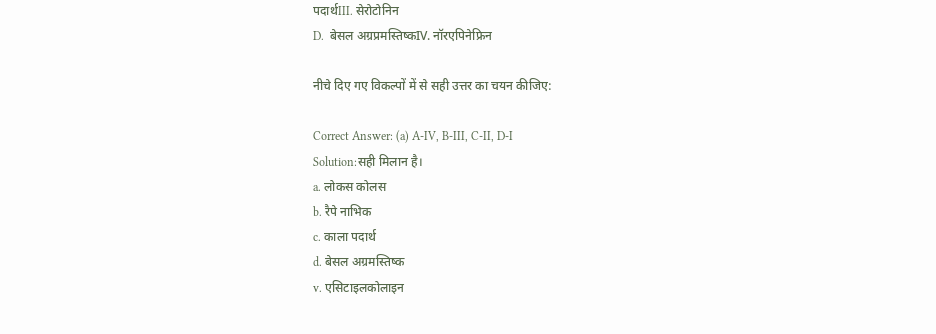पदार्थIII. सेरोटोनिन
D.  बेसल अग्रप्रमस्तिष्कIV. नॉरएपिनेफ्रिन

नीचे दिए गए विकल्पों में से सही उत्तर का चयन कीजिए:

Correct Answer: (a) A-IV, B-III, C-II, D-I
Solution:सही मिलान है।
a. लोकस कोलस
b. रैपे नाभिक
c. काला पदार्थ
d. बेसल अग्रमस्तिष्क
v. एसिटाइलकोलाइन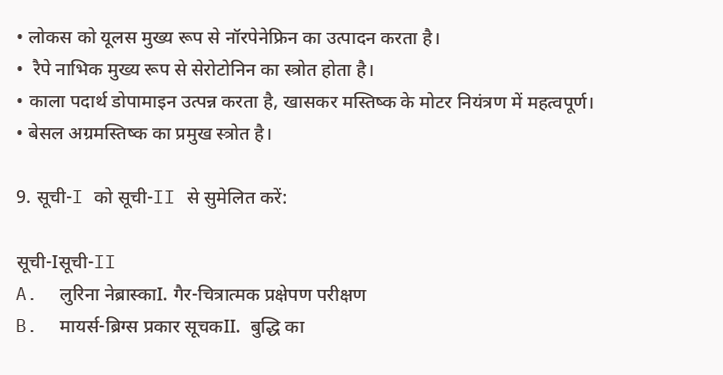• लोकस को यूलस मुख्य रूप से नॉरपेनेफ्रिन का उत्पादन करता है।
•  रैपे नाभिक मुख्य रूप से सेरोटोनिन का स्त्रोत होता है।
• काला पदार्थ डोपामाइन उत्पन्न करता है, खासकर मस्तिष्क के मोटर नियंत्रण में महत्वपूर्ण।
• बेसल अग्रमस्तिष्क का प्रमुख स्त्रोत है।

9. सूची-I को सूची-II से सुमेलित करें:

सूची-Iसूची-II
A.  लुरिना नेब्रास्काI. गैर-चित्रात्मक प्रक्षेपण परीक्षण
B.  मायर्स-ब्रिग्स प्रकार सूचकII.  बुद्धि का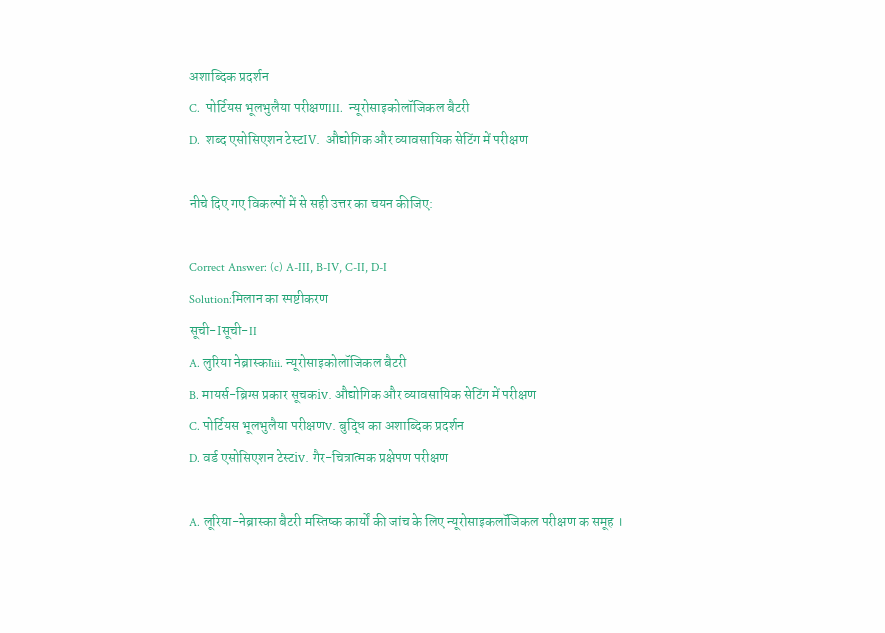अशाब्दिक प्रदर्शन
C.  पोर्टियस भूलभुलैया परीक्षणIII.  न्यूरोसाइकोलॉजिकल बैटरी
D.  शब्द एसोसिएशन टेस्टIV.  औद्योगिक और व्यावसायिक सेटिंग में परीक्षण

नीचे दिए गए विकल्पों में से सही उत्तर का चयन कीजिए:

Correct Answer: (c) A-III, B-IV, C-II, D-I
Solution:मिलान का स्पष्टीकरण
सूची-Iसूची-II
A. लुरिया नेब्रास्काiii. न्यूरोसाइकोलॉजिकल बैटरी
B. मायर्स-ब्रिग्स प्रकार सूचकiv. औद्योगिक और व्यावसायिक सेटिंग में परीक्षण
C. पोर्टियस भूलभुलैया परीक्षणv. बुद्धि का अशाब्दिक प्रदर्शन
D. वर्ड एसोसिएशन टेस्टiv. गैर-चित्रात्मक प्रक्षेपण परीक्षण

A. लूरिया-नेब्रास्का बैटरी मस्तिष्क कार्यों की जांच के लिए न्यूरोसाइकलॉजिकल परीक्षण क समूह ।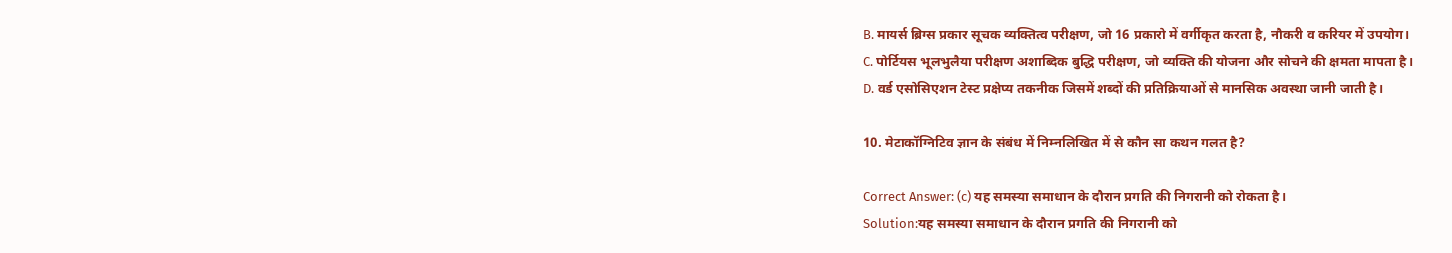B. मायर्स ब्रिग्स प्रकार सूचक व्यक्तित्व परीक्षण, जो 16 प्रकारो में वर्गीकृत करता है, नौकरी व करियर में उपयोग।
C. पोर्टियस भूलभुलैया परीक्षण अशाब्दिक बुद्धि परीक्षण, जो व्यक्ति की योजना और सोचने की क्षमता मापता है।
D. वर्ड एसोसिएशन टेस्ट प्रक्षेप्य तकनीक जिसमें शब्दों की प्रतिक्रियाओं से मानसिक अवस्था जानी जाती है।

10. मेटाकॉग्निटिव ज्ञान के संबंध में निम्नलिखित में से कौन सा कथन गलत है?

Correct Answer: (c) यह समस्या समाधान के दौरान प्रगति की निगरानी को रोकता है।
Solution:यह समस्या समाधान के दौरान प्रगति की निगरानी को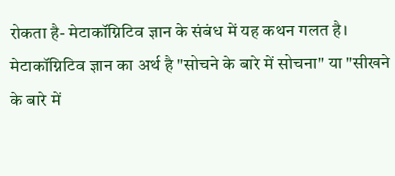रोकता है- मेटाकॉग्निटिव ज्ञान के संबंध में यह कथन गलत है। मेटाकॉग्निटिव ज्ञान का अर्थ है "सोचने के बारे में सोचना" या "सीखने के बारे में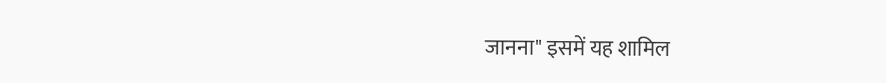जानना" इसमें यह शामिल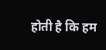होती है कि हम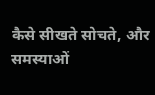कैसे सीखते सोचते, और समस्याओं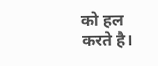को हल करते है।